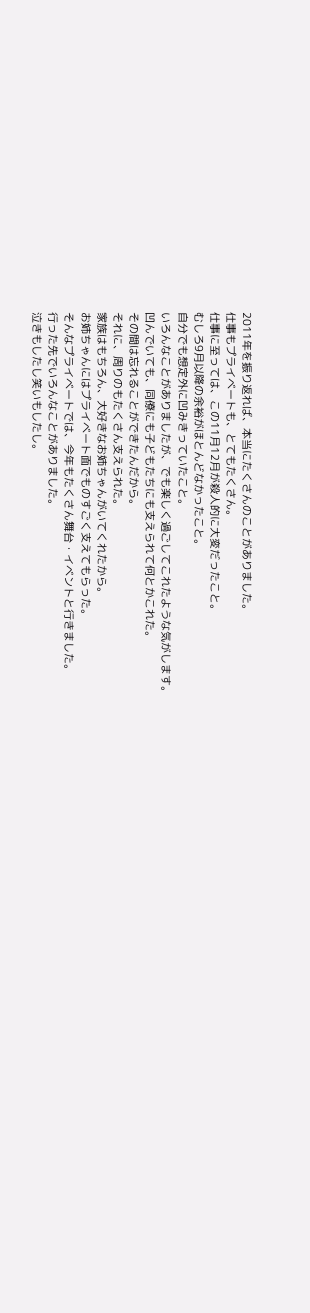2011年を振り返れば、本当にたくさんのことがありました。
仕事もプライベートも、とてもたくさん。
仕事に至っては、この11月12月が殺人的に大変だったこと。
むしろ9月以降の余裕がほとんどなかったこと。
自分でも想定外に凹みきっていたこと。
いろんなことがありましたが、でも楽しく過ごしてこれたような気がします。
凹んでいても、同僚にも子どもたちにも支えられて何とかこれた。
その間は忘れることができたんだから。
それに、周りのもたくさん支えられた。
家族はもちろん、大好きなお姉ちゃんがいてくれたから。
お姉ちゃんにはプライベート面でものすごく支えてもらった。
そんなプライベートでは、今年もたくさん舞台・イベントと行きました。
行った先でいろんなことがありました。
泣きもしたし笑いもしたし。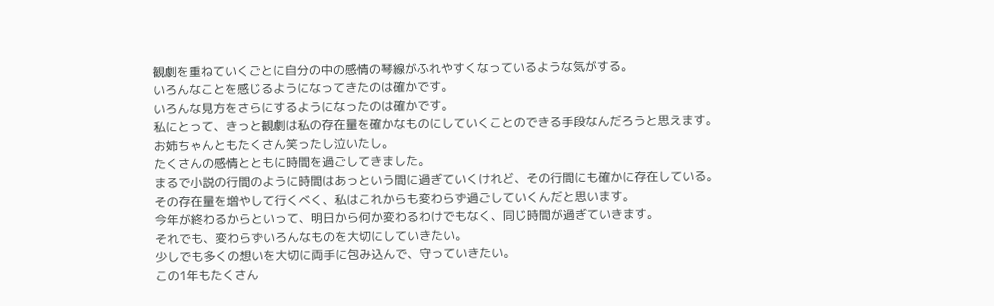観劇を重ねていくごとに自分の中の感情の琴線がふれやすくなっているような気がする。
いろんなことを感じるようになってきたのは確かです。
いろんな見方をさらにするようになったのは確かです。
私にとって、きっと観劇は私の存在量を確かなものにしていくことのできる手段なんだろうと思えます。
お姉ちゃんともたくさん笑ったし泣いたし。
たくさんの感情とともに時間を過ごしてきました。
まるで小説の行間のように時間はあっという間に過ぎていくけれど、その行間にも確かに存在している。
その存在量を増やして行くべく、私はこれからも変わらず過ごしていくんだと思います。
今年が終わるからといって、明日から何か変わるわけでもなく、同じ時間が過ぎていきます。
それでも、変わらずいろんなものを大切にしていきたい。
少しでも多くの想いを大切に両手に包み込んで、守っていきたい。
この1年もたくさん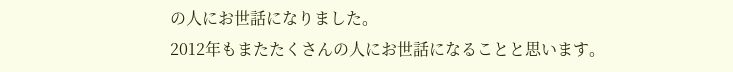の人にお世話になりました。
2012年もまたたくさんの人にお世話になることと思います。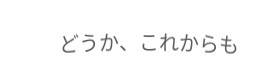どうか、これからも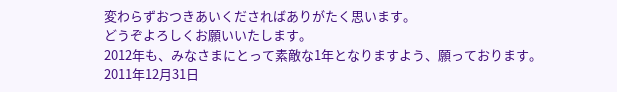変わらずおつきあいくださればありがたく思います。
どうぞよろしくお願いいたします。
2012年も、みなさまにとって素敵な1年となりますよう、願っております。
2011年12月31日